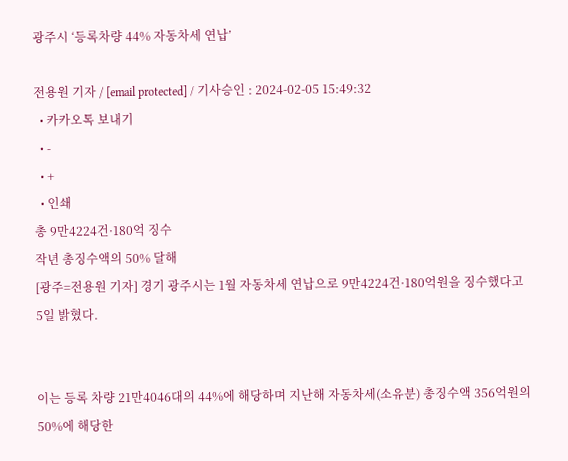광주시 ‘등록차량 44% 자동차세 연납’

전용원 기자 / [email protected] / 기사승인 : 2024-02-05 15:49:32
  • 카카오톡 보내기
  • -
  • +
  • 인쇄
총 9만4224건·180억 징수
작년 총징수액의 50% 달해
[광주=전용원 기자] 경기 광주시는 1월 자동차세 연납으로 9만4224건·180억원을 징수했다고 5일 밝혔다.


이는 등록 차량 21만4046대의 44%에 해당하며 지난해 자동차세(소유분) 총징수액 356억원의 50%에 해당한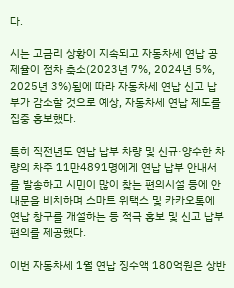다.

시는 고금리 상황이 지속되고 자동차세 연납 공제율이 점차 축소(2023년 7%, 2024년 5%, 2025년 3%)됨에 따라 자동차세 연납 신고 납부가 감소할 것으로 예상, 자동차세 연납 제도를 집중 홍보했다.

특히 직전년도 연납 납부 차량 및 신규·양수한 차량의 차주 11만4891명에게 연납 납부 안내서를 발송하고 시민이 많이 찾는 편의시설 등에 안내문을 비치하며 스마트 위택스 및 카카오톡에 연납 창구를 개설하는 등 적극 홍보 및 신고 납부 편의를 제공했다.

이번 자동차세 1월 연납 징수액 180억원은 상반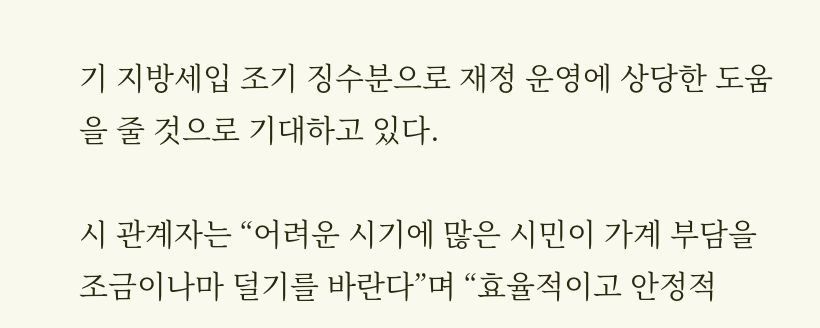기 지방세입 조기 징수분으로 재정 운영에 상당한 도움을 줄 것으로 기대하고 있다.

시 관계자는 “어려운 시기에 많은 시민이 가계 부담을 조금이나마 덜기를 바란다”며 “효율적이고 안정적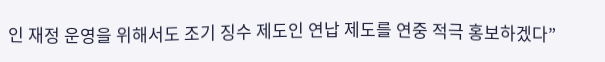인 재정 운영을 위해서도 조기 징수 제도인 연납 제도를 연중 적극 홍보하겠다”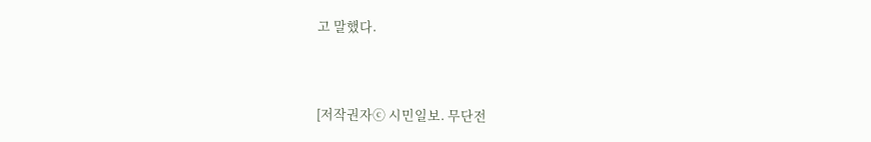고 말했다.



[저작권자ⓒ 시민일보. 무단전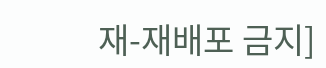재-재배포 금지]